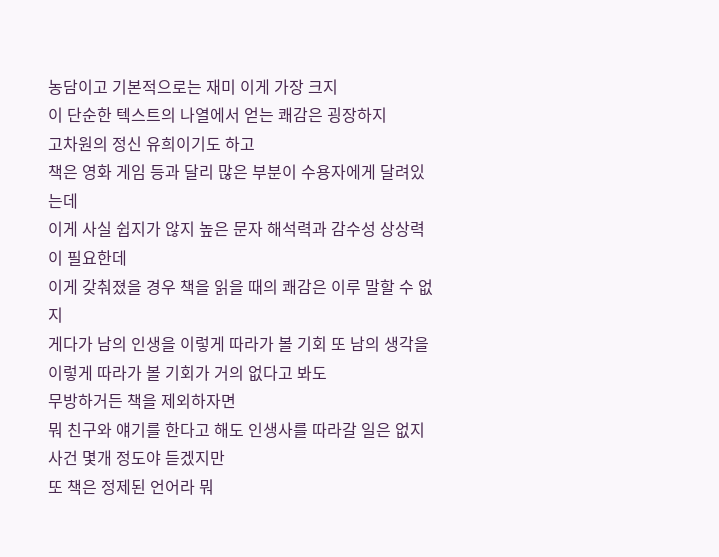농담이고 기본적으로는 재미 이게 가장 크지
이 단순한 텍스트의 나열에서 얻는 쾌감은 굉장하지
고차원의 정신 유희이기도 하고
책은 영화 게임 등과 달리 많은 부분이 수용자에게 달려있는데
이게 사실 쉽지가 않지 높은 문자 해석력과 감수성 상상력이 필요한데
이게 갖춰졌을 경우 책을 읽을 때의 쾌감은 이루 말할 수 없지
게다가 남의 인생을 이렇게 따라가 볼 기회 또 남의 생각을 이렇게 따라가 볼 기회가 거의 없다고 봐도
무방하거든 책을 제외하자면
뭐 친구와 얘기를 한다고 해도 인생사를 따라갈 일은 없지 사건 몇개 정도야 듣겠지만
또 책은 정제된 언어라 뭐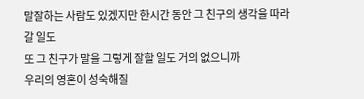말잘하는 사람도 있겠지만 한시간 동안 그 친구의 생각을 따라갈 일도
또 그 친구가 말을 그렇게 잘할 일도 거의 없으니까
우리의 영혼이 성숙해질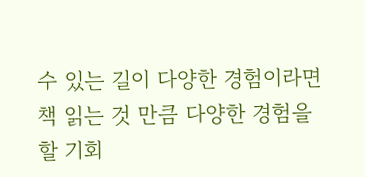수 있는 길이 다양한 경험이라면
책 읽는 것 만큼 다양한 경험을 할 기회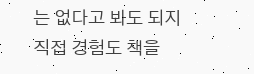는 없다고 봐도 되지
직접 경험도 책을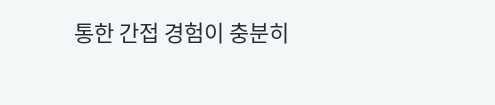통한 간접 경험이 충분히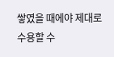쌓였을 때에야 제대로 수용할 수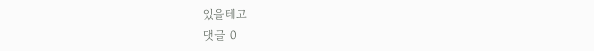있을테고
댓글 0